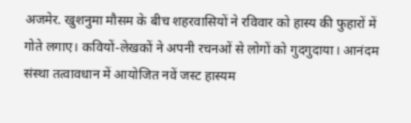अजमेर. खुशनुमा मौसम के बीच शहरवासियों ने रविवार को हास्य की फुहारों में गोते लगाए। कवियों-लेखकों ने अपनी रचनओं से लोगों को गुदगुदाया। आनंदम संस्था तत्वावधान में आयोजित नवें जस्ट हास्यम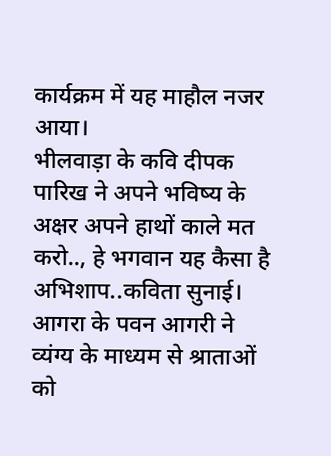कार्यक्रम में यह माहौल नजर आया।
भीलवाड़ा के कवि दीपक पारिख ने अपने भविष्य के अक्षर अपने हाथों काले मत करो.., हे भगवान यह कैसा है अभिशाप..कविता सुनाई। आगरा के पवन आगरी ने व्यंग्य के माध्यम से श्राताओं को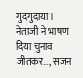गुदगुदाया। नेताजी ने भाषण दिया चुनाव जीतकर…, सजन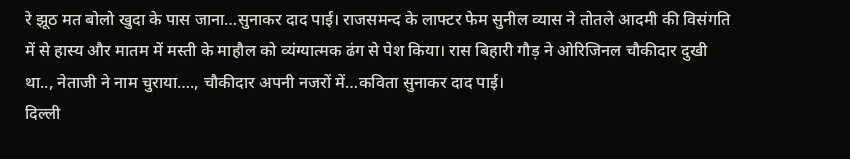रे झूठ मत बोलो खुदा के पास जाना…सुनाकर दाद पाई। राजसमन्द के लाफ्टर फेम सुनील व्यास ने तोतले आदमी की विसंगति में से हास्य और मातम में मस्ती के माहौल को व्यंग्यात्मक ढंग से पेश किया। रास बिहारी गौड़ ने ओरिजिनल चौकीदार दुखी था.., नेताजी ने नाम चुराया…., चौकीदार अपनी नजरों में…कविता सुनाकर दाद पाई।
दिल्ली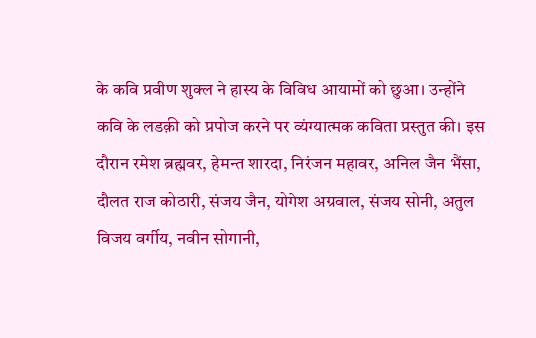के कवि प्रवीण शुक्ल ने हास्य के विविध आयामों को छुआ। उन्होंने कवि के लडक़ी को प्रपोज करने पर व्यंग्यात्मक कविता प्रस्तुत की। इस दौरान रमेश ब्रह्मवर, हेमन्त शारदा, निरंजन महावर, अनिल जैन भैंसा, दौलत राज कोठारी, संजय जैन, योगेश अग्रवाल, संजय सोनी, अतुल विजय वर्गीय, नवीन सोगानी,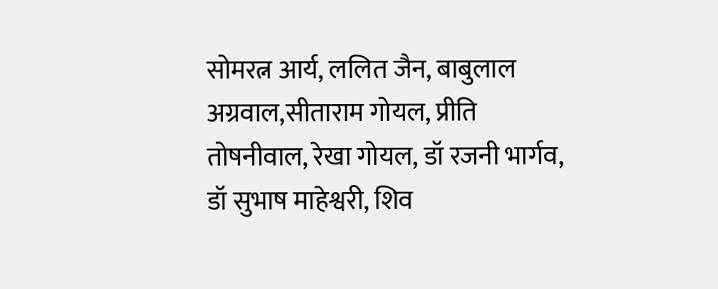सोमरत्न आर्य, ललित जैन, बाबुलाल अग्रवाल,सीताराम गोयल, प्रीति तोषनीवाल, रेखा गोयल, डॉ रजनी भार्गव, डॉ सुभाष माहेश्वरी, शिव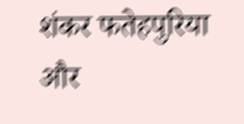शंकर फतेहपुरिया और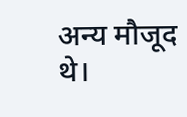अन्य मौजूद थे।